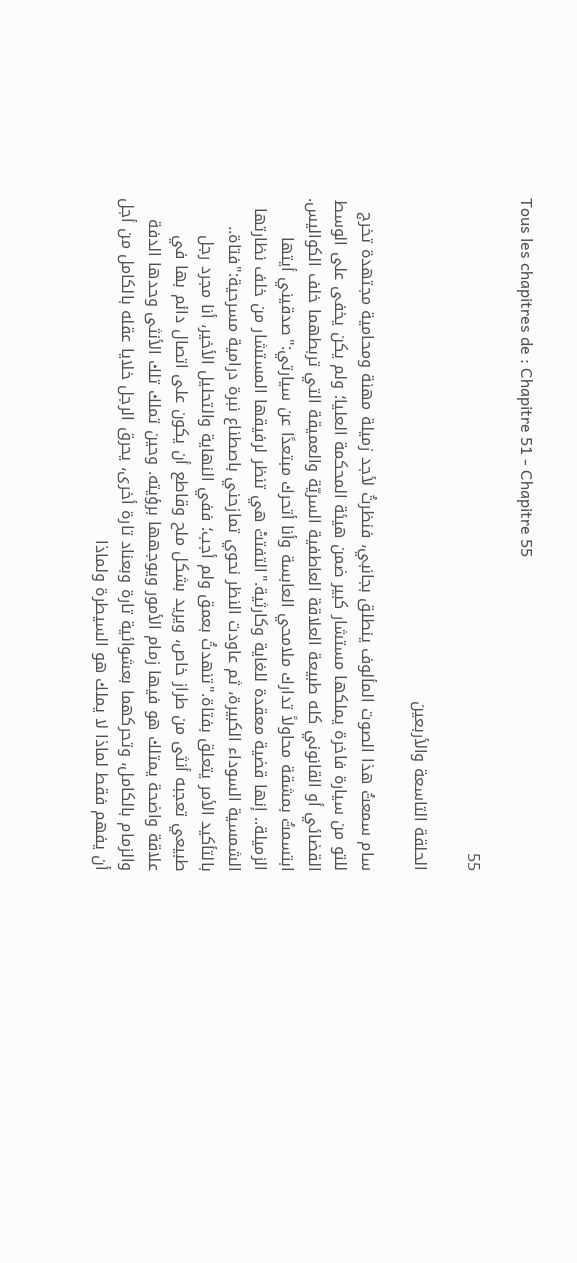Tous les chapitres de : Chapitre 51 - Chapitre 55

55

الحلقة التاسعة والأربعين

سام سمعتُ هذا الصوت المألوف ينطلق بجانبي، فنظرتُ لأجد زميلة مهنة ومحامية مجتهدة تخرج للتو من سيارة فاخرة يملكها مستشار كبير ضمن هيئة المحكمة العليا؛ ولم يكن يخفى على الوسط القضائي أو القانوني كله طبيعة العلاقة العاطفية السريّة والعميقة التي تربطهما خلف الكواليس. ابتسمتُ بمشقة محاولاً تدارك ملامحي العابسة وأنا أتحرك مبتعدًا عن سيارتي:"صدقيني أيتها الزميلة.. إنها قضية معقدة للغاية وكارثية."التفتتْ هي تنظر لرفيقها المستشار من خلف نظارتها الشمسية السوداء الكبيرة، ثم عاودت النظر نحوي تمازحني باصطناع نبرة درامية مسرحية:"فتاة.. بالتأكيد الأمر يتعلق بفتاة."تنهدتُ بعمق ولم أجب؛ ففي النهاية والتحليل الأخير، أنا مجرد رجل طبيعي تعجبه أنثى من طراز خاص، ويريد بشكل ملح وقاطع أن يكون على اتصال دائم بها في علاقة واضحة يمتلك هو فيها زمام الأمور ويوجهها برؤيته. وحين تملك تلك الأنثى وحدها الدفة والزمام بالكامل، وتحركهما بعشوائية تارة وبعناد تارة أخرى، يحرق الرجل خلايا عقله بالكامل من أجل أن يفهم فقط لماذا لا يملك هو السيطرة ولماذا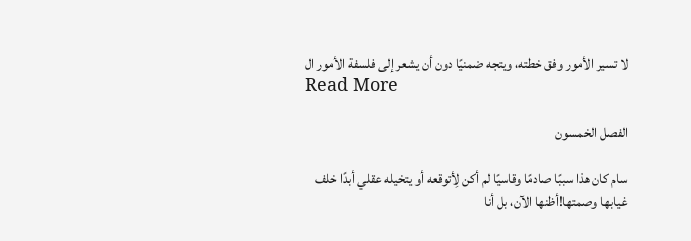لا تسير الأمور وفق خطته، ويتجه ضمنيًا دون أن يشعر إلى فلسفة الأمور ال
Read More

الفصل الخمسون

سام كان هذا سببًا صادمًا وقاسيًا لم أكن لِأتوقعه أو يتخيله عقلي أبدًا خلف غيابها وصمتها!أظنها الآن، بل أنا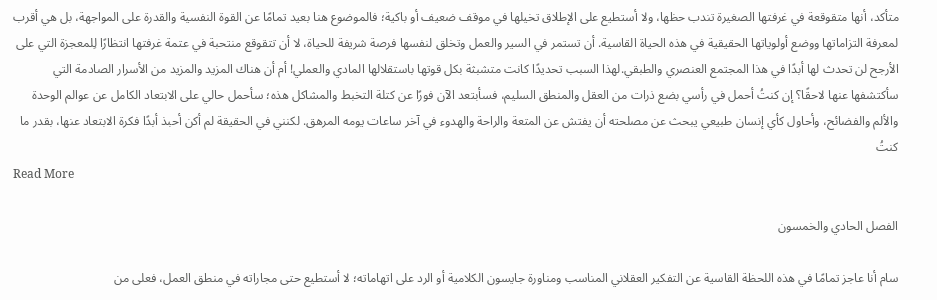متأكد، أنها متقوقعة في غرفتها الصغيرة تندب حظها، ولا أستطيع على الإطلاق تخيلها في موقف ضعيف أو باكية؛ فالموضوع هنا بعيد تمامًا عن القوة النفسية والقدرة على المواجهة، بل هي أقرب لمعرفة التزاماتها ووضع أولوياتها الحقيقية في هذه الحياة القاسية. أن تستمر في السير والعمل وتخلق لنفسها فرصة شريفة للحياة، لا أن تتقوقع منتحبة في عتمة غرفتها انتظارًا لِلمعجزة التي على الأرجح لن تحدث لها أبدًا في هذا المجتمع العنصري والطبقي.لهذا السبب تحديدًا كانت متشبثة بكل قوتها باستقلالها المادي والعملي! أم أن هناك المزيد والمزيد من الأسرار الصادمة التي سأكتشفها عنها لاحقًا؟ إن كنتُ أحمل في رأسي بضع ذرات من العقل والمنطق السليم، فسأبتعد الآن فورًا عن كتلة التخبط والمشاكل هذه؛ سأحمل حالي على الابتعاد الكامل عن عوالم الوحدة والألم والفضائح، وأحاول كأي إنسان طبيعي يبحث عن مصلحته أن يفتش عن المتعة والراحة والهدوء في آخر ساعات يومه المرهق. لكنني في الحقيقة لم أكن أحبذ أبدًا فكرة الابتعاد عنها، بقدر ما كنتُ
Read More

الفصل الحادي والخمسون

سام أنا عاجز تمامًا في هذه اللحظة القاسية عن التفكير العقلاني المناسب ومناورة جايسون الكلامية أو الرد على اتهاماته؛ لا أستطيع حتى مجاراته في منطق العمل، فعلى من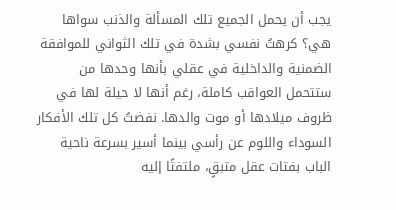يجب أن يحمل الجميع تلك المسألة والذنب سواها هي؟ كرهتُ نفسي بشدة في تلك الثواني للموافقة الضمنية والداخلية في عقلي بأنها وحدها من ستتحمل العواقب كاملة، رغم أنها لا حيلة لها في ظروف ميلادها أو موت والدها. نفضتُ كل تلك الأفكار السوداء واللوم عن رأسي بينما أسير بسرعة ناحية الباب بفتات عقل متبقٍ، ملتفتًا إليه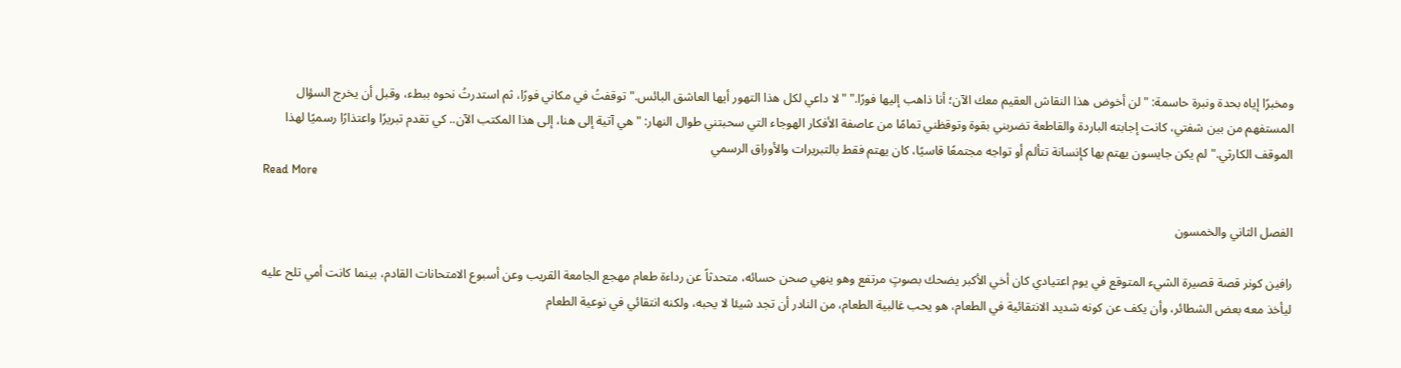ومخبرًا إياه بحدة ونبرة حاسمة: "لن أخوض هذا النقاش العقيم معك الآن؛ أنا ذاهب إليها فورًا." "لا داعي لكل هذا التهور أيها العاشق البائس." توقفتُ في مكاني فورًا، ثم استدرتُ نحوه ببطء، وقبل أن يخرج السؤال المستفهم من بين شفتي، كانت إجابته الباردة والقاطعة تضربني بقوة وتوقظني تمامًا من عاصفة الأفكار الهوجاء التي سحبتني طوال النهار: "هي آتية إلى هنا، إلى هذا المكتب الآن.. كي تقدم تبريرًا واعتذارًا رسميًا لهذا الموقف الكارثي." لم يكن جايسون يهتم بها كإنسانة تتألم أو تواجه مجتمعًا قاسيًا، كان يهتم فقط بالتبريرات والأوراق الرسمي
Read More

الفصل الثاني والخمسون

رافين كونر قصة قصيرة الشيء المتوقع في يوم اعتيادي كان أخي الأكبر يضحك بصوتٍ مرتفع وهو ينهي صحن حسائه، متحدثاً عن رداءة طعام مهجع الجامعة القريب وعن أسبوع الامتحانات القادم، بينما كانت أمي تلح عليه ليأخذ معه بعض الشطائر، وأن يكف عن كونه شديد الانتقائية في الطعام، هو يحب غالبية الطعام، من النادر أن تجد شيئا لا يحبه، ولكنه انتقائي في نوعية الطعام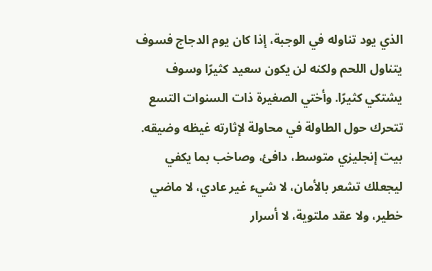الذي يود تناوله في الوجبة، إذا كان يوم الدجاج فسوف يتناول اللحم ولكنه لن يكون سعيد كثيرًا وسوف يشتكي كثيرًا. وأختي الصغيرة ذات السنوات التسع تتحرك حول الطاولة في محاولة لإثارته غيظه وضيقه. بيت إنجليزي متوسط، دافئ، وصاخب بما يكفي ليجعلك تشعر بالأمان، لا شيء غير عادي، لا ماضي خطير، ولا عقد ملتوية، لا أسرار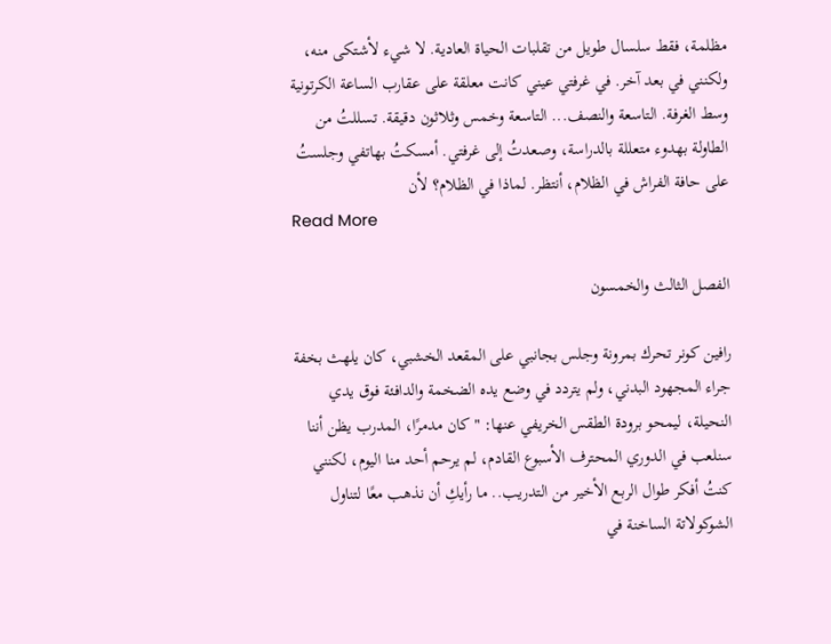مظلمة، فقط سلسال طويل من تقلبات الحياة العادية. لا شيء لأشتكى منه، ولكنني في بعد آخر. في غرفتي عيني كانت معلقة على عقارب الساعة الكرتونية وسط الغرفة. التاسعة والنصف... التاسعة وخمس وثلاثون دقيقة. تسللتُ من الطاولة بهدوء متعللة بالدراسة، وصعدتُ إلى غرفتي. أمسكتُ بهاتفي وجلستُ على حافة الفراش في الظلام، أنتظر. لماذا في الظلام؟ لأن
Read More

الفصل الثالث والخمسون

رافين كونر تحرك بمرونة وجلس بجانبي على المقعد الخشبي، كان يلهث بخفة جراء المجهود البدني، ولم يتردد في وضع يده الضخمة والدافئة فوق يدي النحيلة، ليمحو برودة الطقس الخريفي عنها: "كان مدمرًا، المدرب يظن أننا سنلعب في الدوري المحترف الأسبوع القادم، لم يرحم أحد منا اليوم، لكنني كنتُ أفكر طوال الربع الأخير من التدريب.. ما رأيكِ أن نذهب معًا لتناول الشوكولاتة الساخنة في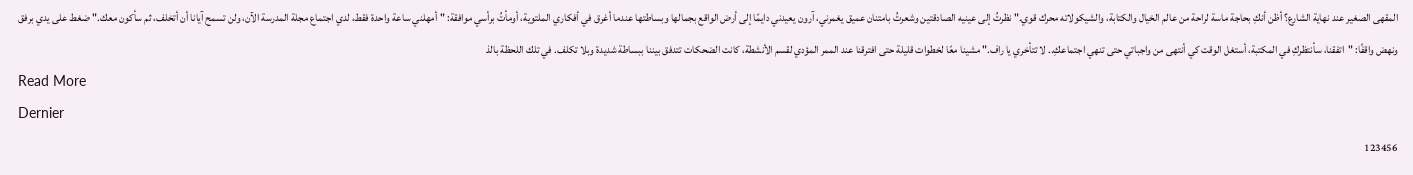المقهى الصغير عند نهاية الشارع؟ أظن أنكِ بحاجة ماسة لراحة من عالم الخيال والكتابة، والشيكولاته محرك قوي." نظرتُ إلى عينيه الصادقتين وشعرتُ بامتنان عميق يغمرني، آرون يعيدني دايمًا إلى أرض الواقع بجمالها وبساطتها عندما أغرق في أفكاري الملتوية، أومأتُ برأسي موافقة: "أمهلني ساعة واحدة فقط، لدي اجتماع مجلة المدرسة الآن، ولن تسمح آيانا أن أتخلف، ثم سأكون معك." ضغط على يدي برفق ونهض واقفًا: "اتفقنا، سأنتظركِ في المكتبة، أستغل الوقت كي أنتهى من واجباتي حتى تنهي اجتماعكِ.. لا تتأخري يا راف." مشينا معًا لخطوات قليلة حتى افترقنا عند الممر المؤدي لقسم الأنشطة، كانت الضحكات تتدفق بيننا ببساطة شديدة وبلا تكلف. في تلك اللحظة بالذ
Read More
Dernier
123456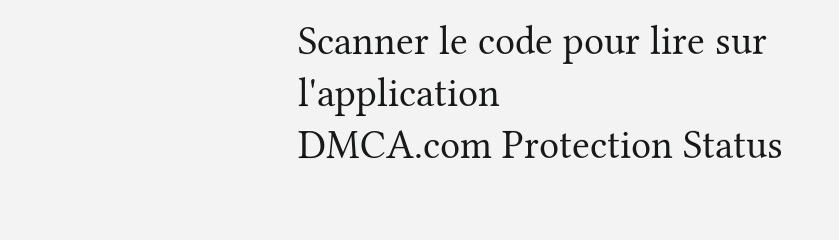Scanner le code pour lire sur l'application
DMCA.com Protection Status